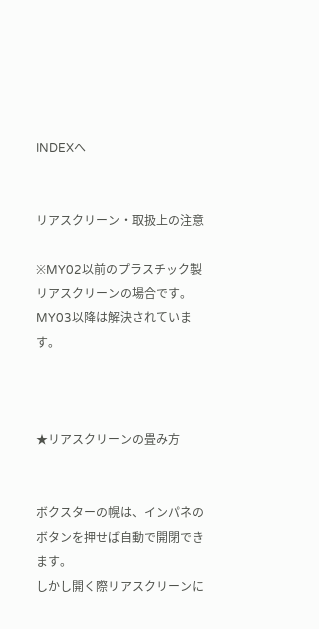INDEXへ


リアスクリーン・取扱上の注意

※MY02以前のプラスチック製リアスクリーンの場合です。MY03以降は解決されています。



★リアスクリーンの畳み方


ボクスターの幌は、インパネのボタンを押せば自動で開閉できます。
しかし開く際リアスクリーンに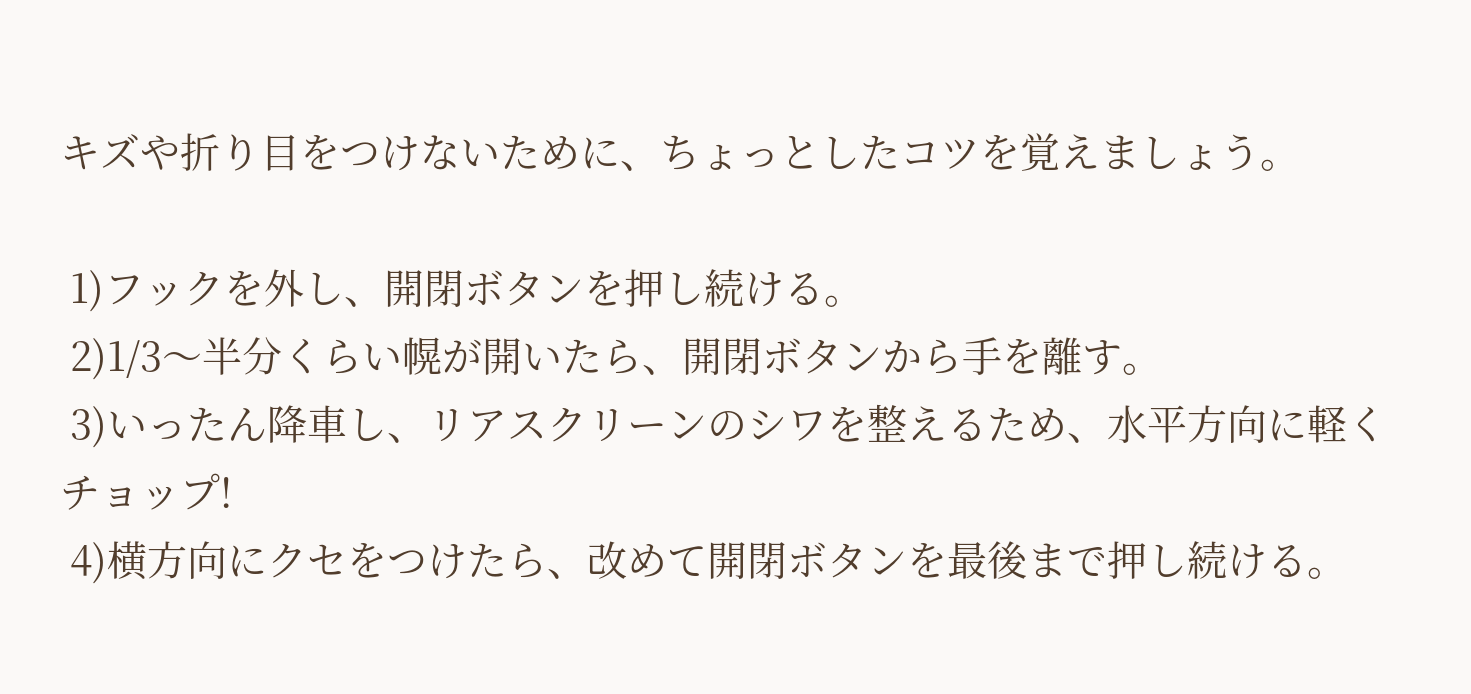キズや折り目をつけないために、ちょっとしたコツを覚えましょう。

 1)フックを外し、開閉ボタンを押し続ける。
 2)1/3〜半分くらい幌が開いたら、開閉ボタンから手を離す。
 3)いったん降車し、リアスクリーンのシワを整えるため、水平方向に軽くチョップ!
 4)横方向にクセをつけたら、改めて開閉ボタンを最後まで押し続ける。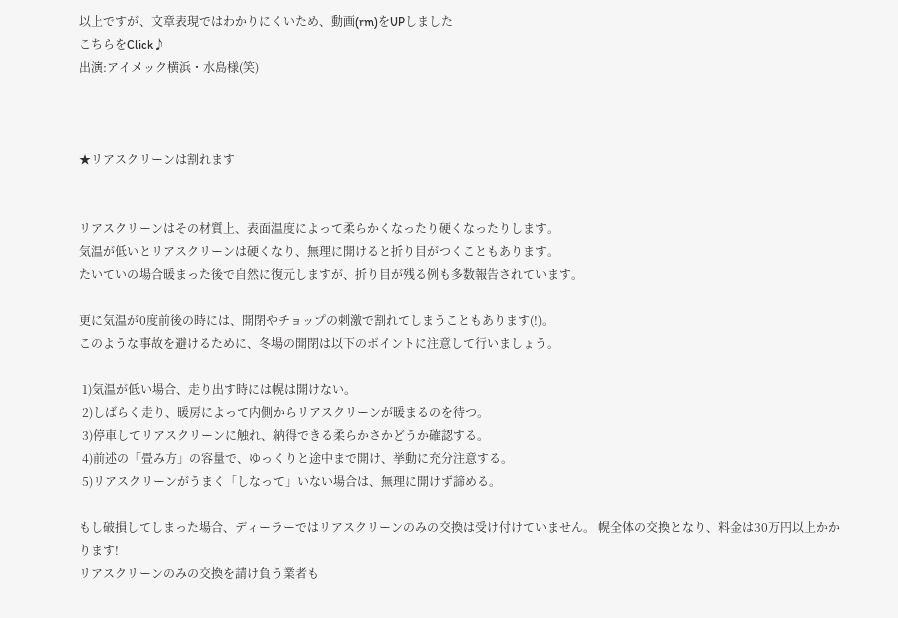以上ですが、文章表現ではわかりにくいため、動画(rm)をUPしました
こちらをClick♪
出演:アイメック横浜・水島様(笑)



★リアスクリーンは割れます


リアスクリーンはその材質上、表面温度によって柔らかくなったり硬くなったりします。
気温が低いとリアスクリーンは硬くなり、無理に開けると折り目がつくこともあります。
たいていの場合暖まった後で自然に復元しますが、折り目が残る例も多数報告されています。

更に気温が0度前後の時には、開閉やチョップの刺激で割れてしまうこともあります(!)。
このような事故を避けるために、冬場の開閉は以下のポイントに注意して行いましょう。

 1)気温が低い場合、走り出す時には幌は開けない。
 2)しばらく走り、暖房によって内側からリアスクリーンが暖まるのを待つ。
 3)停車してリアスクリーンに触れ、納得できる柔らかさかどうか確認する。
 4)前述の「畳み方」の容量で、ゆっくりと途中まで開け、挙動に充分注意する。
 5)リアスクリーンがうまく「しなって」いない場合は、無理に開けず諦める。

もし破損してしまった場合、ディーラーではリアスクリーンのみの交換は受け付けていません。 幌全体の交換となり、料金は30万円以上かかります!
リアスクリーンのみの交換を請け負う業者も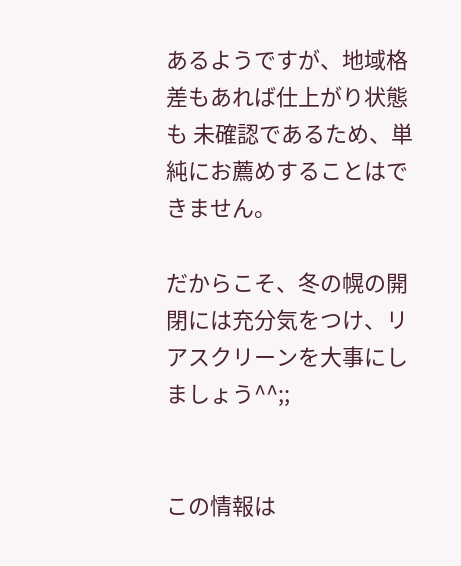あるようですが、地域格差もあれば仕上がり状態も 未確認であるため、単純にお薦めすることはできません。

だからこそ、冬の幌の開閉には充分気をつけ、リアスクリーンを大事にしましょう^^;;


この情報は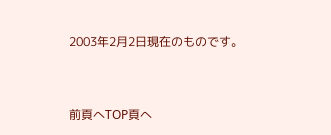2003年2月2日現在のものです。


前頁へTOP頁へ